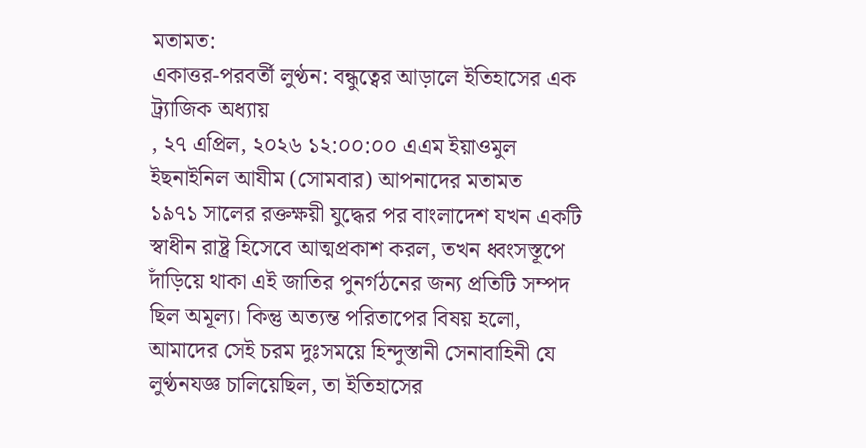মতামত:
একাত্তর-পরবর্তী লুণ্ঠন: বন্ধুত্বের আড়ালে ইতিহাসের এক ট্র্যাজিক অধ্যায়
, ২৭ এপ্রিল, ২০২৬ ১২:০০:০০ এএম ইয়াওমুল ইছনাইনিল আযীম (সোমবার) আপনাদের মতামত
১৯৭১ সালের রক্তক্ষয়ী যুদ্ধের পর বাংলাদেশ যখন একটি স্বাধীন রাষ্ট্র হিসেবে আত্মপ্রকাশ করল, তখন ধ্বংসস্তূপে দাঁড়িয়ে থাকা এই জাতির পুনর্গঠনের জন্য প্রতিটি সম্পদ ছিল অমূল্য। কিন্তু অত্যন্ত পরিতাপের বিষয় হলো, আমাদের সেই চরম দুঃসময়ে হিন্দুস্তানী সেনাবাহিনী যে লুণ্ঠনযজ্ঞ চালিয়েছিল, তা ইতিহাসের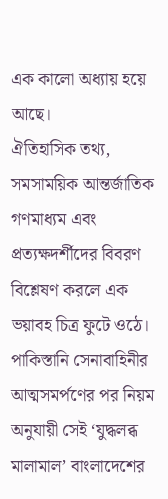এক কালো অধ্যায় হয়ে আছে।
ঐতিহাসিক তথ্য, সমসাময়িক আন্তর্জাতিক গণমাধ্যম এবং প্রত্যক্ষদর্শীদের বিবরণ বিশ্লেষণ করলে এক ভয়াবহ চিত্র ফুটে ওঠে। পাকিস্তানি সেনাবাহিনীর আত্মসমর্পণের পর নিয়ম অনুযায়ী সেই ‘যুদ্ধলব্ধ মালামাল’ বাংলাদেশের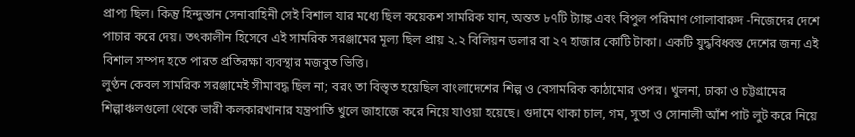প্রাপ্য ছিল। কিন্তু হিন্দুস্তান সেনাবাহিনী সেই বিশাল যার মধ্যে ছিল কয়েকশ সামরিক যান, অন্তত ৮৭টি ট্যাঙ্ক এবং বিপুল পরিমাণ গোলাবারুদ -নিজেদের দেশে পাচার করে দেয়। তৎকালীন হিসেবে এই সামরিক সরঞ্জামের মূল্য ছিল প্রায় ২.২ বিলিয়ন ডলার বা ২৭ হাজার কোটি টাকা। একটি যুদ্ধবিধ্বস্ত দেশের জন্য এই বিশাল সম্পদ হতে পারত প্রতিরক্ষা ব্যবস্থার মজবুত ভিত্তি।
লুণ্ঠন কেবল সামরিক সরঞ্জামেই সীমাবদ্ধ ছিল না; বরং তা বিস্তৃত হয়েছিল বাংলাদেশের শিল্প ও বেসামরিক কাঠামোর ওপর। খুলনা, ঢাকা ও চট্টগ্রামের শিল্পাঞ্চলগুলো থেকে ভারী কলকারখানার যন্ত্রপাতি খুলে জাহাজে করে নিয়ে যাওয়া হয়েছে। গুদামে থাকা চাল, গম, সুতা ও সোনালী আঁশ পাট লুট করে নিয়ে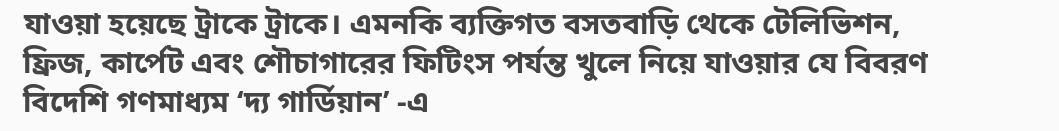যাওয়া হয়েছে ট্রাকে ট্রাকে। এমনকি ব্যক্তিগত বসতবাড়ি থেকে টেলিভিশন, ফ্রিজ, কার্পেট এবং শৌচাগারের ফিটিংস পর্যন্ত খুলে নিয়ে যাওয়ার যে বিবরণ বিদেশি গণমাধ্যম ‘দ্য গার্ডিয়ান’ -এ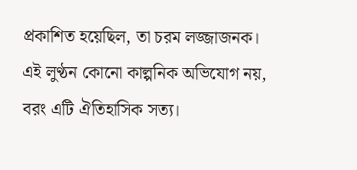প্রকাশিত হয়েছিল, তা চরম লজ্জাজনক।
এই লুণ্ঠন কোনো কাল্পনিক অভিযোগ নয়, বরং এটি ঐতিহাসিক সত্য।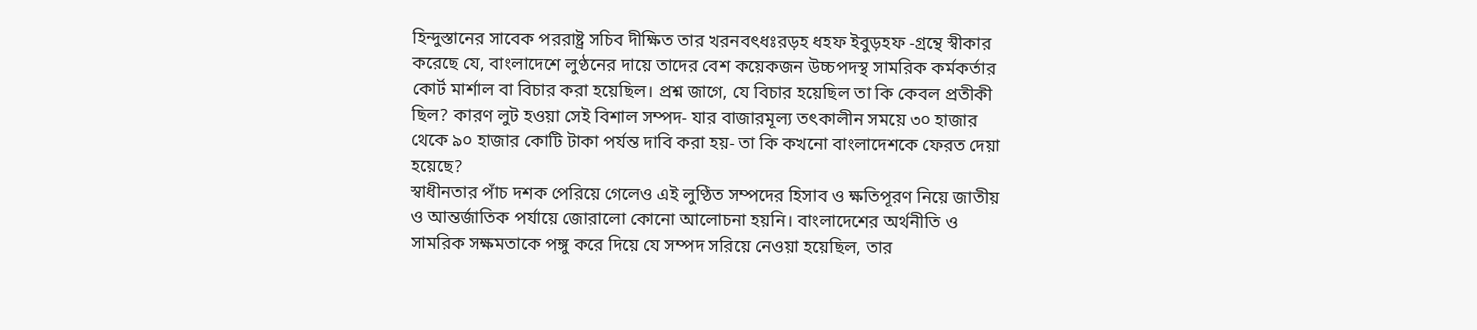হিন্দুস্তানের সাবেক পররাষ্ট্র সচিব দীক্ষিত তার খরনবৎধঃরড়হ ধহফ ইবুড়হফ -গ্রন্থে স্বীকার করেছে যে, বাংলাদেশে লুণ্ঠনের দায়ে তাদের বেশ কয়েকজন উচ্চপদস্থ সামরিক কর্মকর্তার কোর্ট মার্শাল বা বিচার করা হয়েছিল। প্রশ্ন জাগে, যে বিচার হয়েছিল তা কি কেবল প্রতীকী ছিল? কারণ লুট হওয়া সেই বিশাল সম্পদ- যার বাজারমূল্য তৎকালীন সময়ে ৩০ হাজার থেকে ৯০ হাজার কোটি টাকা পর্যন্ত দাবি করা হয়- তা কি কখনো বাংলাদেশকে ফেরত দেয়া হয়েছে?
স্বাধীনতার পাঁচ দশক পেরিয়ে গেলেও এই লুণ্ঠিত সম্পদের হিসাব ও ক্ষতিপূরণ নিয়ে জাতীয় ও আন্তর্জাতিক পর্যায়ে জোরালো কোনো আলোচনা হয়নি। বাংলাদেশের অর্থনীতি ও সামরিক সক্ষমতাকে পঙ্গু করে দিয়ে যে সম্পদ সরিয়ে নেওয়া হয়েছিল, তার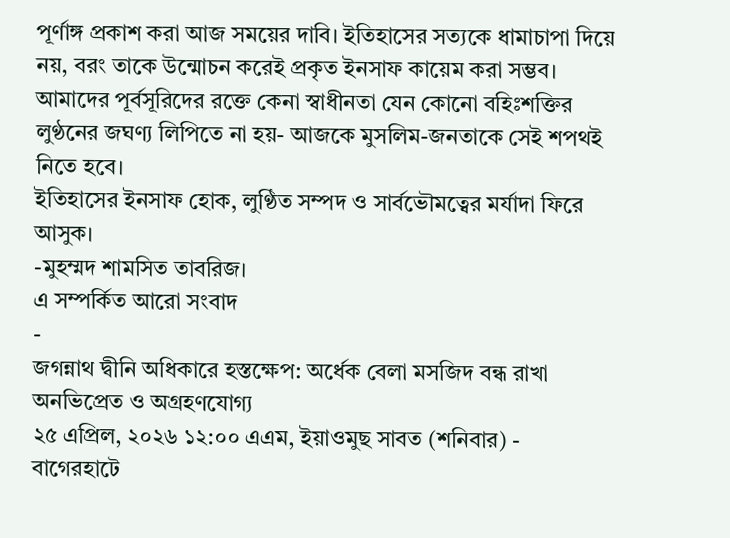পূর্ণাঙ্গ প্রকাশ করা আজ সময়ের দাবি। ইতিহাসের সত্যকে ধামাচাপা দিয়ে নয়, বরং তাকে উন্মোচন করেই প্রকৃত ইনসাফ কায়েম করা সম্ভব। আমাদের পূর্বসূরিদের রক্তে কেনা স্বাধীনতা যেন কোনো বহিঃশক্তির লুণ্ঠনের জঘণ্য লিপিতে না হয়- আজকে মুসলিম-জনতাকে সেই শপথই নিতে হবে।
ইতিহাসের ইনসাফ হোক, লুণ্ঠিত সম্পদ ও সার্বভৌমত্বের মর্যাদা ফিরে আসুক।
-মুহম্মদ শামসিত তাবরিজ।
এ সম্পর্কিত আরো সংবাদ
-
জগন্নাথ দ্বীনি অধিকারে হস্তক্ষেপ: অর্ধেক বেলা মসজিদ বন্ধ রাখা অনভিপ্রেত ও অগ্রহণযোগ্য
২৫ এপ্রিল, ২০২৬ ১২:০০ এএম, ইয়াওমুছ সাবত (শনিবার) -
বাগেরহাটে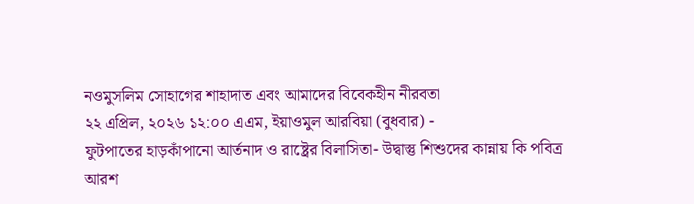নওমুসলিম সোহাগের শাহাদাত এবং আমাদের বিবেকহীন নীরবতা
২২ এপ্রিল, ২০২৬ ১২:০০ এএম, ইয়াওমুল আরবিয়া (বুধবার) -
ফুটপাতের হাড়কাঁপানো আর্তনাদ ও রাষ্ট্রের বিলাসিতা- উদ্বাস্তু শিশুদের কান্নায় কি পবিত্র আরশ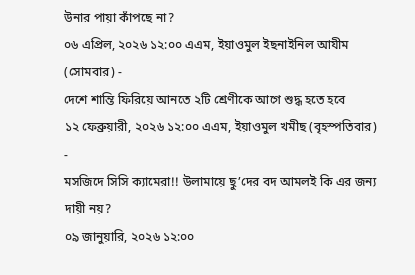উনার পায়া কাঁপছে না?
০৬ এপ্রিল, ২০২৬ ১২:০০ এএম, ইয়াওমুল ইছনাইনিল আযীম (সোমবার) -
দেশে শান্তি ফিরিয়ে আনতে ২টি শ্রেণীকে আগে শুদ্ধ হতে হবে
১২ ফেব্রুয়ারী, ২০২৬ ১২:০০ এএম, ইয়াওমুল খমীছ (বৃহস্পতিবার) -
মসজিদে সিসি ক্যামেরা!! উলামায়ে ছু’দের বদ আমলই কি এর জন্য দায়ী নয়?
০৯ জানুয়ারি, ২০২৬ ১২:০০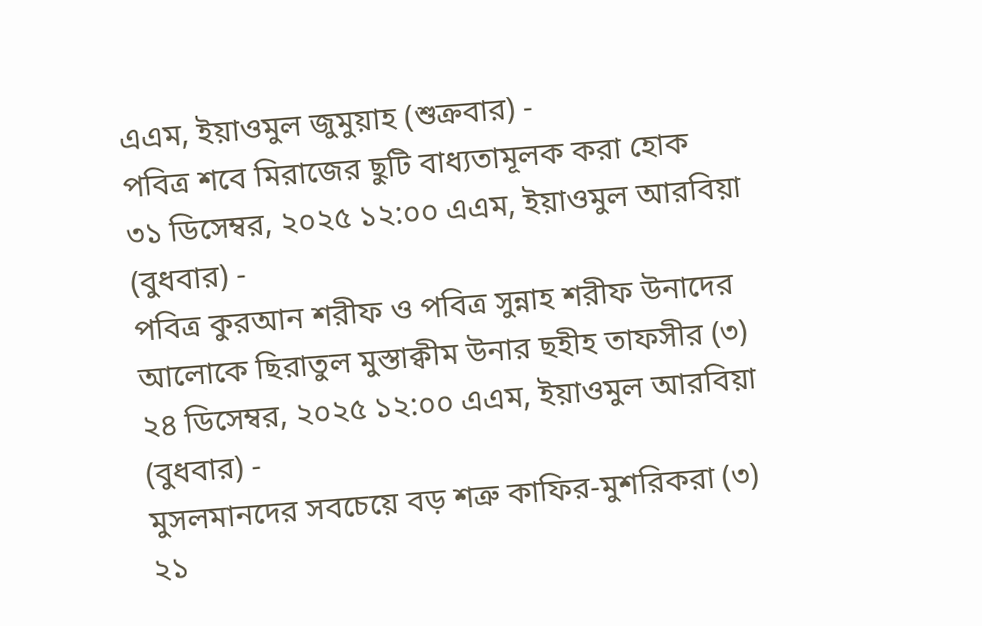এএম, ইয়াওমুল জুমুয়াহ (শুক্রবার) -
পবিত্র শবে মিরাজের ছুটি বাধ্যতামূলক করা হোক
৩১ ডিসেম্বর, ২০২৫ ১২:০০ এএম, ইয়াওমুল আরবিয়া (বুধবার) -
পবিত্র কুরআন শরীফ ও পবিত্র সুন্নাহ শরীফ উনাদের আলোকে ছিরাতুল মুস্তাক্বীম উনার ছহীহ তাফসীর (৩)
২৪ ডিসেম্বর, ২০২৫ ১২:০০ এএম, ইয়াওমুল আরবিয়া (বুধবার) -
মুসলমানদের সবচেয়ে বড় শত্রু কাফির-মুশরিকরা (৩)
২১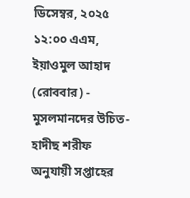ডিসেম্বর, ২০২৫ ১২:০০ এএম, ইয়াওমুল আহাদ (রোববার) -
মুসলমানদের উচিত- হাদীছ শরীফ অনুযায়ী সপ্তাহের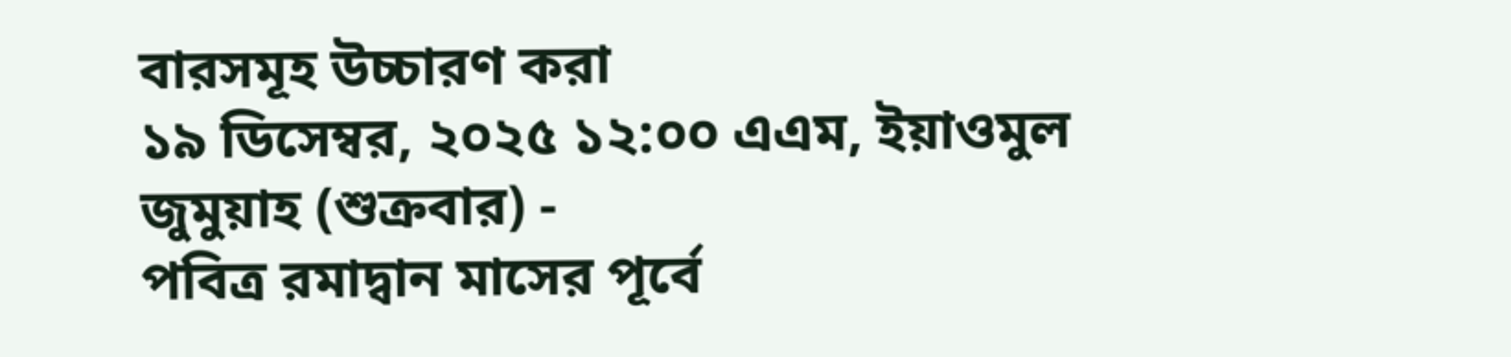বারসমূহ উচ্চারণ করা
১৯ ডিসেম্বর, ২০২৫ ১২:০০ এএম, ইয়াওমুল জুমুয়াহ (শুক্রবার) -
পবিত্র রমাদ্বান মাসের পূর্বে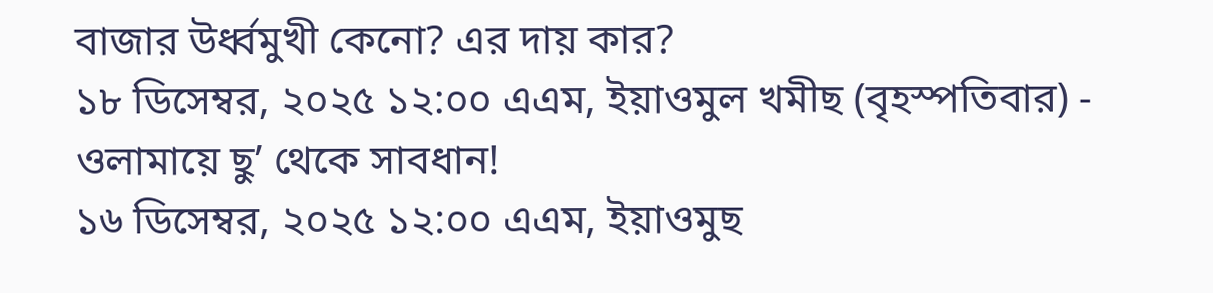বাজার উর্ধ্বমুখী কেনো? এর দায় কার?
১৮ ডিসেম্বর, ২০২৫ ১২:০০ এএম, ইয়াওমুল খমীছ (বৃহস্পতিবার) -
ওলামায়ে ছু’ থেকে সাবধান!
১৬ ডিসেম্বর, ২০২৫ ১২:০০ এএম, ইয়াওমুছ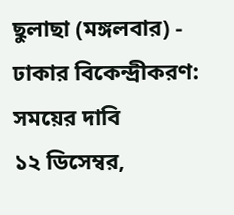ছুলাছা (মঙ্গলবার) -
ঢাকার বিকেন্দ্রীকরণ: সময়ের দাবি
১২ ডিসেম্বর,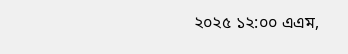২০২৫ ১২:০০ এএম,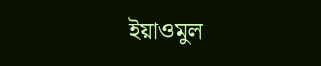ইয়াওমুল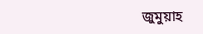জুমুয়াহ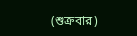(শুক্রবার)